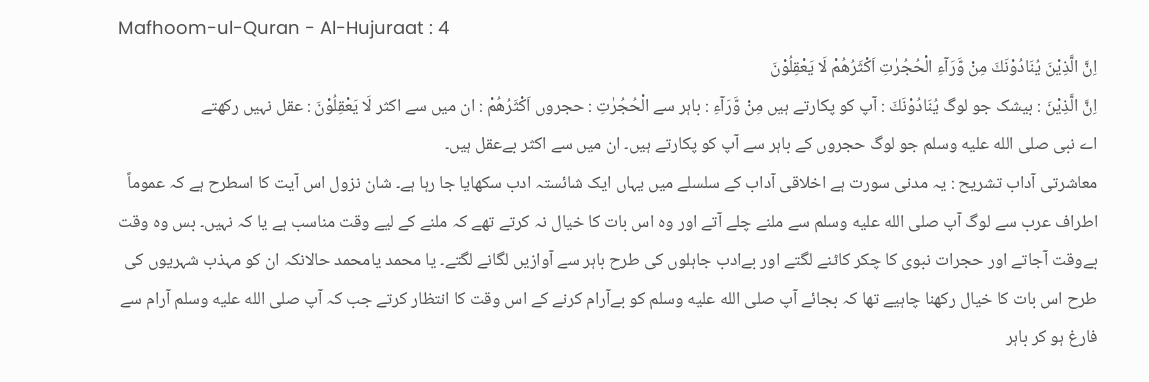Mafhoom-ul-Quran - Al-Hujuraat : 4
اِنَّ الَّذِیْنَ یُنَادُوْنَكَ مِنْ وَّرَآءِ الْحُجُرٰتِ اَكْثَرُهُمْ لَا یَعْقِلُوْنَ
اِنَّ الَّذِيْنَ : بیشک جو لوگ يُنَادُوْنَكَ : آپ کو پکارتے ہیں مِنْ وَّرَآءِ : باہر سے الْحُجُرٰتِ : حجروں اَكْثَرُهُمْ : ان میں سے اکثر لَا يَعْقِلُوْنَ : عقل نہیں رکھتے
اے نبی صلى الله عليه وسلم جو لوگ حجروں کے باہر سے آپ کو پکارتے ہیں۔ ان میں سے اکثر بےعقل ہیں۔
معاشرتی آداب تشریح : یہ مدنی سورت ہے اخلاقی آداب کے سلسلے میں یہاں ایک شائستہ ادب سکھایا جا رہا ہے۔ شان نزول اس آیت کا اسطرح ہے کہ عموماً اطراف عرب سے لوگ آپ صلى الله عليه وسلم سے ملنے چلے آتے اور وہ اس بات کا خیال نہ کرتے تھے کہ ملنے کے لیے وقت مناسب ہے یا کہ نہیں۔ بس وہ وقت بےوقت آجاتے اور حجرات نبوی کا چکر کاٹنے لگتے اور بےادب جاہلوں کی طرح باہر سے آوازیں لگانے لگتے۔ یا محمد یامحمد حالانکہ ان کو مہذب شہریوں کی طرح اس بات کا خیال رکھنا چاہیے تھا کہ بجائے آپ صلى الله عليه وسلم کو بےآرام کرنے کے اس وقت کا انتظار کرتے جب کہ آپ صلى الله عليه وسلم آرام سے فارغ ہو کر باہر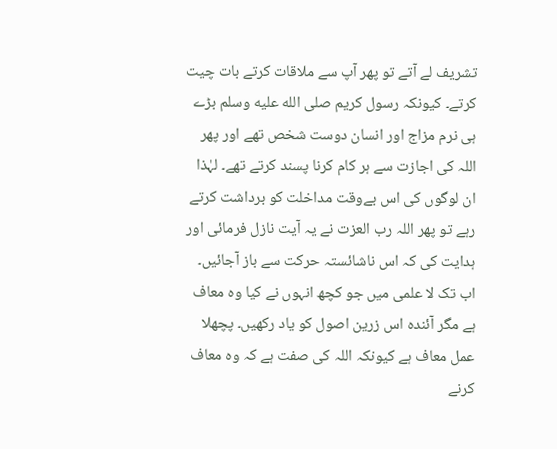تشریف لے آتے تو پھر آپ سے ملاقات کرتے بات چیت کرتے۔ کیونکہ رسول کریم صلى الله عليه وسلم بڑے ہی نرم مزاج اور انسان دوست شخص تھے اور پھر اللہ کی اجازت سے ہر کام کرنا پسند کرتے تھے۔ لہٰذا ان لوگوں کی اس بےوقت مداخلت کو برداشت کرتے رہے تو پھر اللہ رب العزت نے یہ آیت نازل فرمائی اور ہدایت کی کہ اس ناشائستہ حرکت سے باز آجائیں۔ اب تک لا علمی میں جو کچھ انہوں نے کیا وہ معاف ہے مگر آئندہ اس زرین اصول کو یاد رکھیں۔ پچھلا عمل معاف ہے کیونکہ اللہ کی صفت ہے کہ وہ معاف کرنے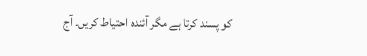کو پسند کرتا ہے مگر آئندہ احتیاط کریں۔ آج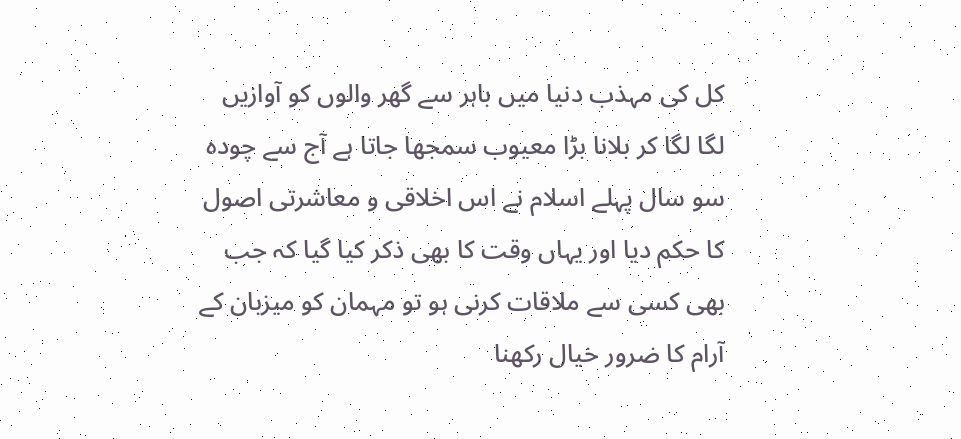کل کی مہذب دنیا میں باہر سے گھر والوں کو آوازیں لگا لگا کر بلانا بڑا معیوب سمجھا جاتا ہے آج سے چودہ سو سال پہلے اسلام نے اس اخلاقی و معاشرتی اصول کا حکم دیا اور یہاں وقت کا بھی ذکر کیا گیا کہ جب بھی کسی سے ملاقات کرنی ہو تو مہمان کو میزبان کے آرام کا ضرور خیال رکھنا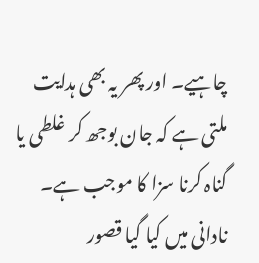چاہیے۔ اور پھر یہ بھی ہدایت ملتی ہے کہ جان بوجھ کر غلطی یا گناہ کرنا سزا کا موجب ہے۔ نادانی میں کیا گیا قصور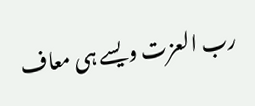رب العزت ویسے ہی معاف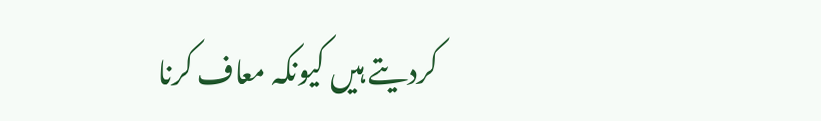کردیتے ہیں کیونکہ معاف کرنا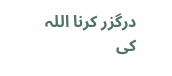درگزر کرنا اللہ کی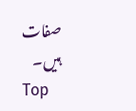صفات ہیں۔
Top